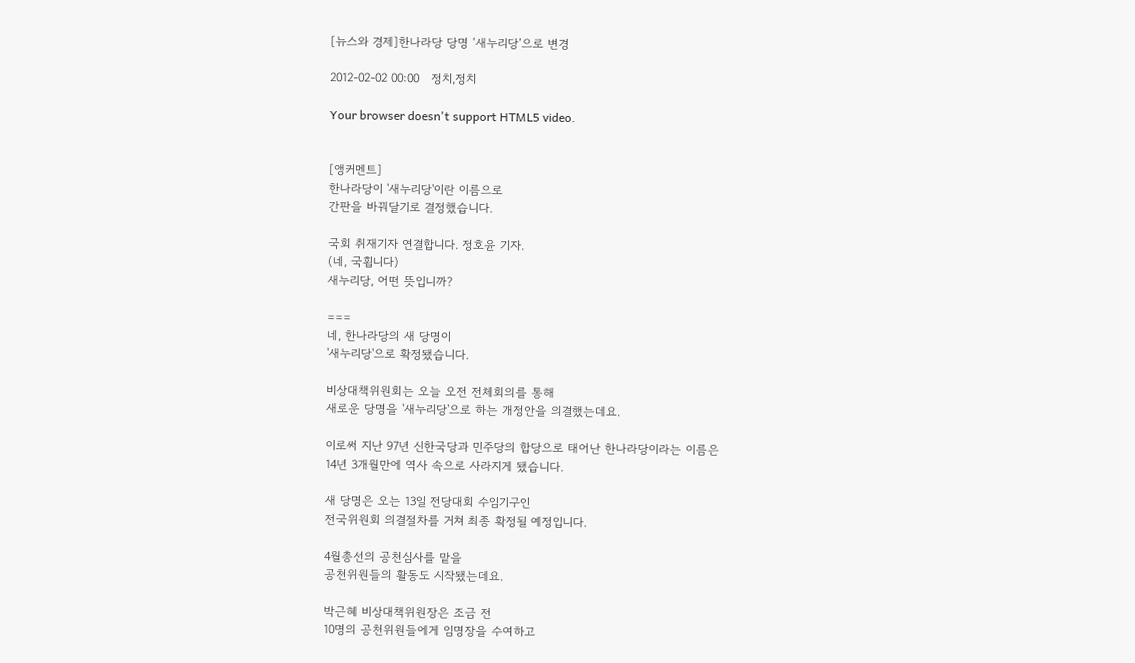[뉴스와 경제]한나라당 당명 ‘새누리당’으로 변경

2012-02-02 00:00   정치,정치

Your browser doesn't support HTML5 video.


[앵커멘트]
한나라당이 '새누리당'이란 이름으로
간판을 바꿔달기로 결정했습니다.

국회 취재기자 연결합니다. 정호윤 기자.
(네, 국횝니다)
새누리당, 어떤 뜻입니까?

===
네, 한나라당의 새 당명이
'새누리당'으로 확정됐습니다.

비상대책위원회는 오늘 오전 전체회의를 통해
새로운 당명을 '새누리당'으로 하는 개정안을 의결했는데요.

이로써 지난 97년 신한국당과 민주당의 합당으로 태어난 한나라당이라는 이름은
14년 3개월만에 역사 속으로 사라지게 됐습니다.

새 당명은 오는 13일 전당대회 수임기구인
전국위원회 의결절차를 거쳐 최종 확정될 예정입니다.

4월총선의 공천심사를 맡을
공천위원들의 활동도 시작됐는데요.

박근혜 비상대책위원장은 조금 전
10명의 공천위원들에게 임명장을 수여하고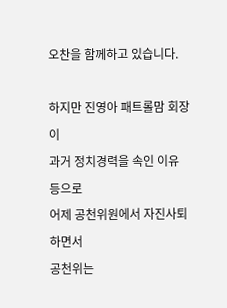오찬을 함께하고 있습니다.

하지만 진영아 패트롤맘 회장이
과거 정치경력을 속인 이유 등으로
어제 공천위원에서 자진사퇴하면서
공천위는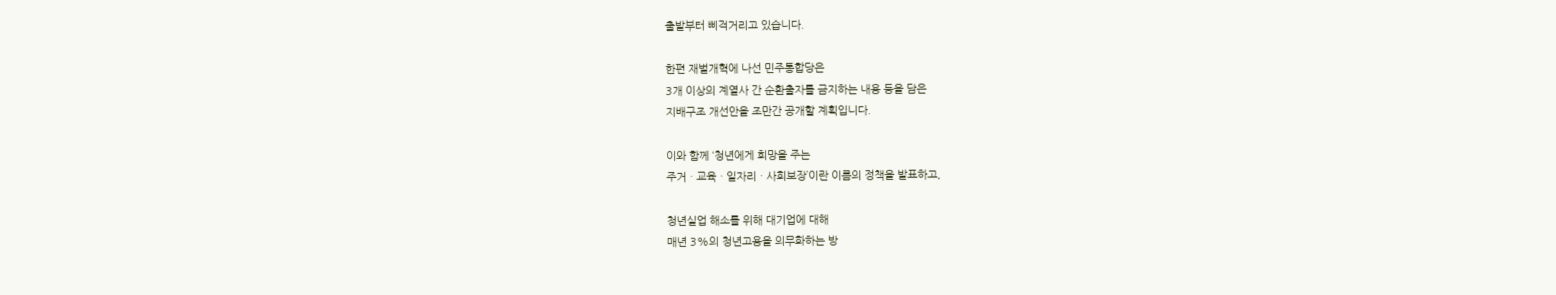출발부터 삐걱거리고 있습니다.

한편 재벌개혁에 나선 민주통합당은
3개 이상의 계열사 간 순환출자를 금지하는 내용 등을 담은
지배구조 개선안을 조만간 공개할 계획입니다.

이와 함께 ‘청년에게 희망을 주는
주거ㆍ교육ㆍ일자리ㆍ사회보장’이란 이름의 정책을 발표하고,

청년실업 해소를 위해 대기업에 대해
매년 3%의 청년고용을 의무화하는 방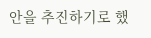안을 추진하기로 했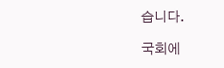습니다.

국회에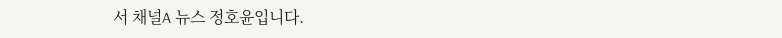서 채널A 뉴스 정호윤입니다.